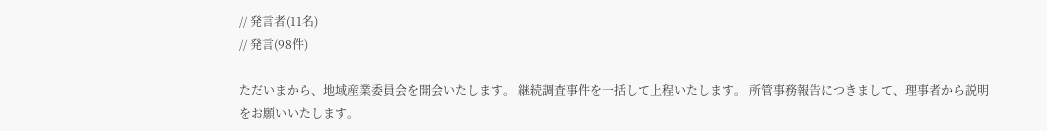// 発言者(11名)
// 発言(98件)

ただいまから、地域産業委員会を開会いたします。 継続調査事件を一括して上程いたします。 所管事務報告につきまして、理事者から説明をお願いいたします。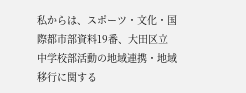私からは、スポーツ・文化・国際都市部資料19番、大田区立中学校部活動の地域連携・地域移行に関する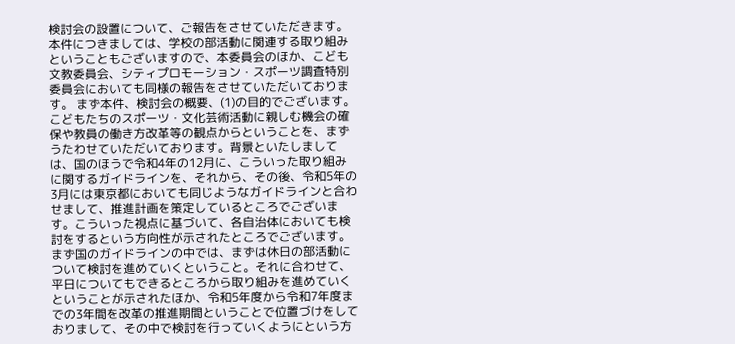検討会の設置について、ご報告をさせていただきます。 本件につきましては、学校の部活動に関連する取り組みということもございますので、本委員会のほか、こども文教委員会、シティプロモーション・スポーツ調査特別委員会においても同様の報告をさせていただいております。 まず本件、検討会の概要、(1)の目的でございます。こどもたちのスポーツ・文化芸術活動に親しむ機会の確保や教員の働き方改革等の観点からということを、まずうたわせていただいております。背景といたしましては、国のほうで令和4年の12月に、こういった取り組みに関するガイドラインを、それから、その後、令和5年の3月には東京都においても同じようなガイドラインと合わせまして、推進計画を策定しているところでございます。こういった視点に基づいて、各自治体においても検討をするという方向性が示されたところでございます。 まず国のガイドラインの中では、まずは休日の部活動について検討を進めていくということ。それに合わせて、平日についてもできるところから取り組みを進めていくということが示されたほか、令和5年度から令和7年度までの3年間を改革の推進期間ということで位置づけをしておりまして、その中で検討を行っていくようにという方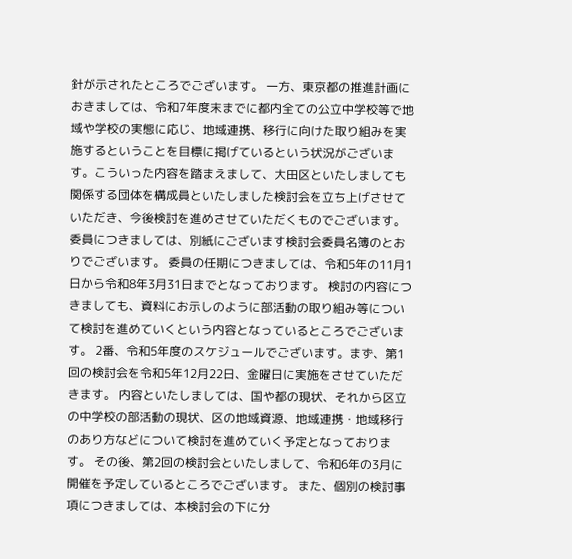針が示されたところでございます。 一方、東京都の推進計画におきましては、令和7年度末までに都内全ての公立中学校等で地域や学校の実態に応じ、地域連携、移行に向けた取り組みを実施するということを目標に掲げているという状況がございます。こういった内容を踏まえまして、大田区といたしましても関係する団体を構成員といたしました検討会を立ち上げさせていただき、今後検討を進めさせていただくものでございます。 委員につきましては、別紙にございます検討会委員名簿のとおりでございます。 委員の任期につきましては、令和5年の11月1日から令和8年3月31日までとなっております。 検討の内容につきましても、資料にお示しのように部活動の取り組み等について検討を進めていくという内容となっているところでございます。 2番、令和5年度のスケジュールでございます。まず、第1回の検討会を令和5年12月22日、金曜日に実施をさせていただきます。 内容といたしましては、国や都の現状、それから区立の中学校の部活動の現状、区の地域資源、地域連携・地域移行のあり方などについて検討を進めていく予定となっております。 その後、第2回の検討会といたしまして、令和6年の3月に開催を予定しているところでございます。 また、個別の検討事項につきましては、本検討会の下に分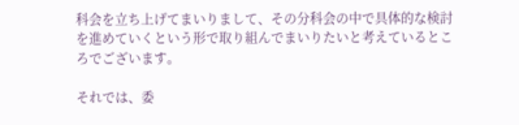科会を立ち上げてまいりまして、その分科会の中で具体的な検討を進めていくという形で取り組んでまいりたいと考えているところでございます。

それでは、委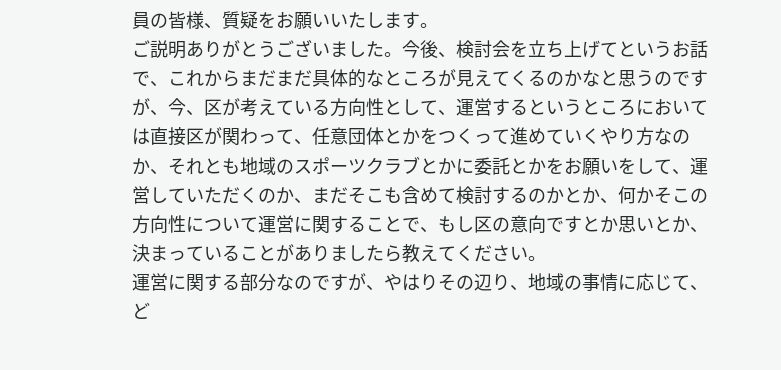員の皆様、質疑をお願いいたします。
ご説明ありがとうございました。今後、検討会を立ち上げてというお話で、これからまだまだ具体的なところが見えてくるのかなと思うのですが、今、区が考えている方向性として、運営するというところにおいては直接区が関わって、任意団体とかをつくって進めていくやり方なのか、それとも地域のスポーツクラブとかに委託とかをお願いをして、運営していただくのか、まだそこも含めて検討するのかとか、何かそこの方向性について運営に関することで、もし区の意向ですとか思いとか、決まっていることがありましたら教えてください。
運営に関する部分なのですが、やはりその辺り、地域の事情に応じて、ど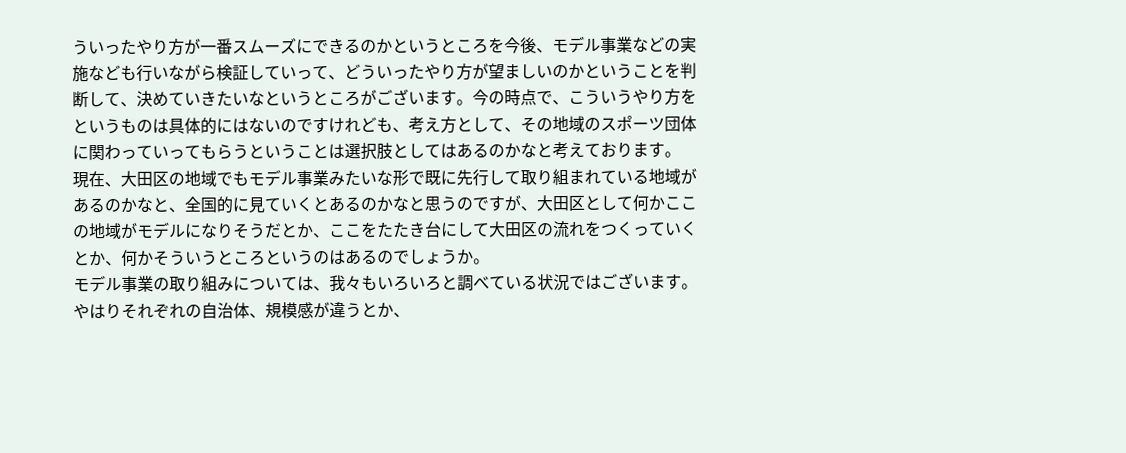ういったやり方が一番スムーズにできるのかというところを今後、モデル事業などの実施なども行いながら検証していって、どういったやり方が望ましいのかということを判断して、決めていきたいなというところがございます。今の時点で、こういうやり方をというものは具体的にはないのですけれども、考え方として、その地域のスポーツ団体に関わっていってもらうということは選択肢としてはあるのかなと考えております。
現在、大田区の地域でもモデル事業みたいな形で既に先行して取り組まれている地域があるのかなと、全国的に見ていくとあるのかなと思うのですが、大田区として何かここの地域がモデルになりそうだとか、ここをたたき台にして大田区の流れをつくっていくとか、何かそういうところというのはあるのでしょうか。
モデル事業の取り組みについては、我々もいろいろと調べている状況ではございます。やはりそれぞれの自治体、規模感が違うとか、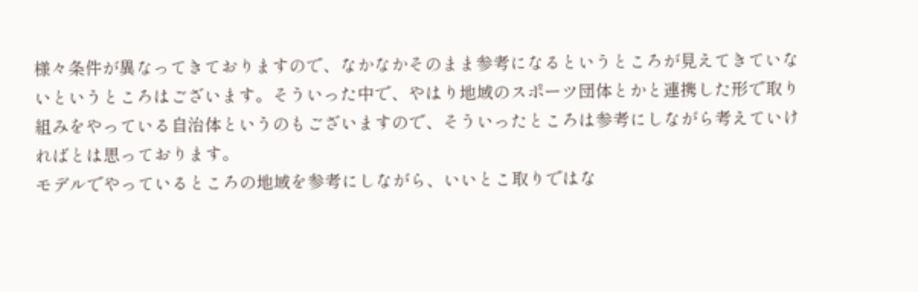様々条件が異なってきておりますので、なかなかそのまま参考になるというところが見えてきていないというところはございます。そういった中で、やはり地域のスポーツ団体とかと連携した形で取り組みをやっている自治体というのもございますので、そういったところは参考にしながら考えていければとは思っております。
モデルでやっているところの地域を参考にしながら、いいとこ取りではな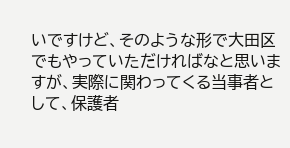いですけど、そのような形で大田区でもやっていただければなと思いますが、実際に関わってくる当事者として、保護者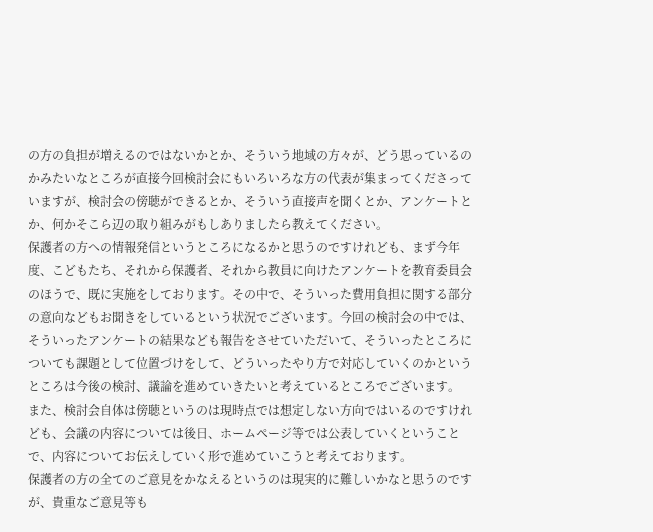の方の負担が増えるのではないかとか、そういう地域の方々が、どう思っているのかみたいなところが直接今回検討会にもいろいろな方の代表が集まってくださっていますが、検討会の傍聴ができるとか、そういう直接声を聞くとか、アンケートとか、何かそこら辺の取り組みがもしありましたら教えてください。
保護者の方への情報発信というところになるかと思うのですけれども、まず今年度、こどもたち、それから保護者、それから教員に向けたアンケートを教育委員会のほうで、既に実施をしております。その中で、そういった費用負担に関する部分の意向などもお聞きをしているという状況でございます。今回の検討会の中では、そういったアンケートの結果なども報告をさせていただいて、そういったところについても課題として位置づけをして、どういったやり方で対応していくのかというところは今後の検討、議論を進めていきたいと考えているところでございます。 また、検討会自体は傍聴というのは現時点では想定しない方向ではいるのですけれども、会議の内容については後日、ホームページ等では公表していくということで、内容についてお伝えしていく形で進めていこうと考えております。
保護者の方の全てのご意見をかなえるというのは現実的に難しいかなと思うのですが、貴重なご意見等も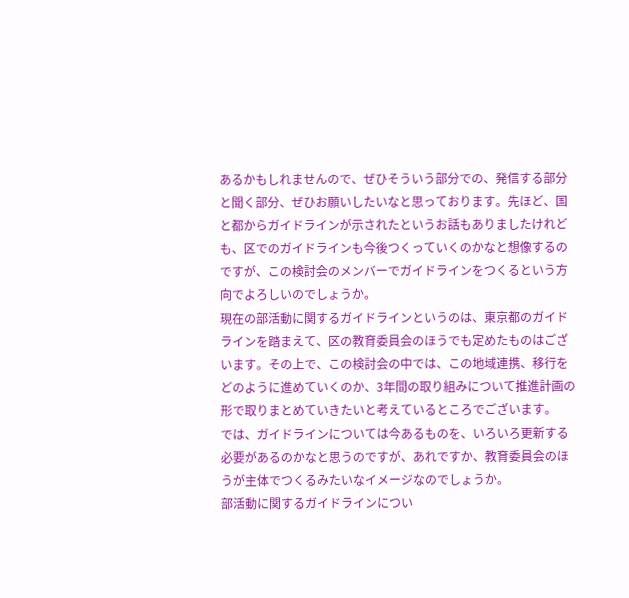あるかもしれませんので、ぜひそういう部分での、発信する部分と聞く部分、ぜひお願いしたいなと思っております。先ほど、国と都からガイドラインが示されたというお話もありましたけれども、区でのガイドラインも今後つくっていくのかなと想像するのですが、この検討会のメンバーでガイドラインをつくるという方向でよろしいのでしょうか。
現在の部活動に関するガイドラインというのは、東京都のガイドラインを踏まえて、区の教育委員会のほうでも定めたものはございます。その上で、この検討会の中では、この地域連携、移行をどのように進めていくのか、3年間の取り組みについて推進計画の形で取りまとめていきたいと考えているところでございます。
では、ガイドラインについては今あるものを、いろいろ更新する必要があるのかなと思うのですが、あれですか、教育委員会のほうが主体でつくるみたいなイメージなのでしょうか。
部活動に関するガイドラインについ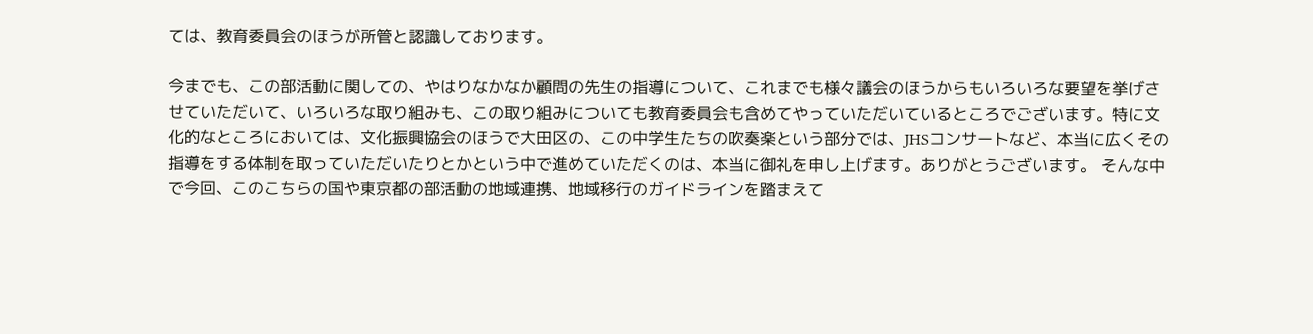ては、教育委員会のほうが所管と認識しております。

今までも、この部活動に関しての、やはりなかなか顧問の先生の指導について、これまでも様々議会のほうからもいろいろな要望を挙げさせていただいて、いろいろな取り組みも、この取り組みについても教育委員会も含めてやっていただいているところでございます。特に文化的なところにおいては、文化振興協会のほうで大田区の、この中学生たちの吹奏楽という部分では、JHSコンサートなど、本当に広くその指導をする体制を取っていただいたりとかという中で進めていただくのは、本当に御礼を申し上げます。ありがとうございます。 そんな中で今回、このこちらの国や東京都の部活動の地域連携、地域移行のガイドラインを踏まえて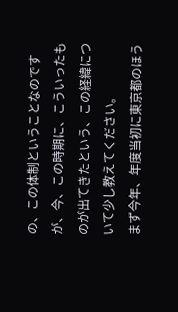の、この体制ということなのですが、今、この時期に、こういったものが出てきたという、この経緯について少し教えてください。
まず今年、年度当初に東京都のほう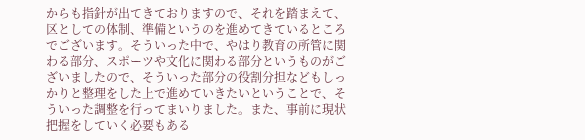からも指針が出てきておりますので、それを踏まえて、区としての体制、準備というのを進めてきているところでございます。そういった中で、やはり教育の所管に関わる部分、スポーツや文化に関わる部分というものがございましたので、そういった部分の役割分担などもしっかりと整理をした上で進めていきたいということで、そういった調整を行ってまいりました。また、事前に現状把握をしていく必要もある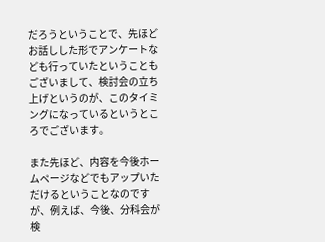だろうということで、先ほどお話しした形でアンケートなども行っていたということもございまして、検討会の立ち上げというのが、このタイミングになっているというところでございます。

また先ほど、内容を今後ホームページなどでもアップいただけるということなのですが、例えば、今後、分科会が検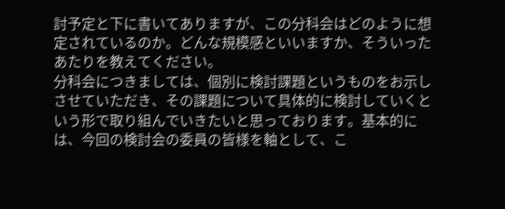討予定と下に書いてありますが、この分科会はどのように想定されているのか。どんな規模感といいますか、そういったあたりを教えてください。
分科会につきましては、個別に検討課題というものをお示しさせていただき、その課題について具体的に検討していくという形で取り組んでいきたいと思っております。基本的には、今回の検討会の委員の皆様を軸として、こ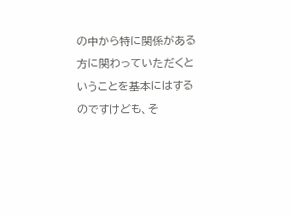の中から特に関係がある方に関わっていただくということを基本にはするのですけども、そ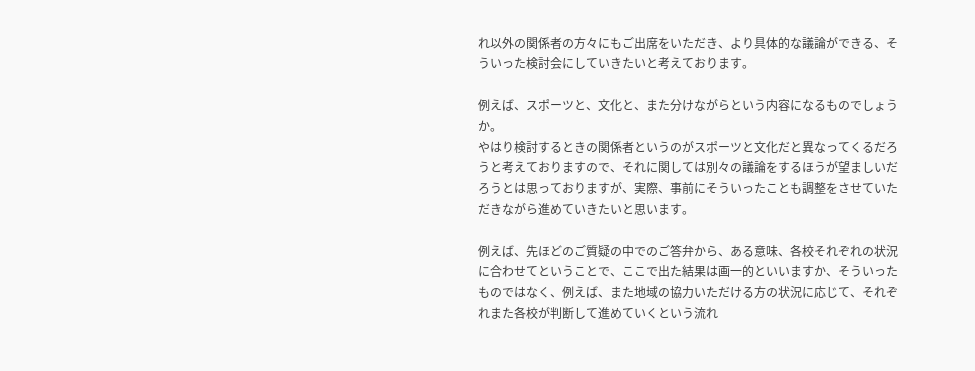れ以外の関係者の方々にもご出席をいただき、より具体的な議論ができる、そういった検討会にしていきたいと考えております。

例えば、スポーツと、文化と、また分けながらという内容になるものでしょうか。
やはり検討するときの関係者というのがスポーツと文化だと異なってくるだろうと考えておりますので、それに関しては別々の議論をするほうが望ましいだろうとは思っておりますが、実際、事前にそういったことも調整をさせていただきながら進めていきたいと思います。

例えば、先ほどのご質疑の中でのご答弁から、ある意味、各校それぞれの状況に合わせてということで、ここで出た結果は画一的といいますか、そういったものではなく、例えば、また地域の協力いただける方の状況に応じて、それぞれまた各校が判断して進めていくという流れ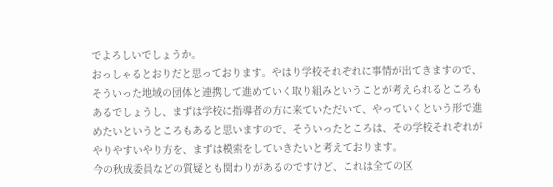でよろしいでしょうか。
おっしゃるとおりだと思っております。やはり学校それぞれに事情が出てきますので、そういった地域の団体と連携して進めていく取り組みということが考えられるところもあるでしょうし、まずは学校に指導者の方に来ていただいて、やっていくという形で進めたいというところもあると思いますので、そういったところは、その学校それぞれがやりやすいやり方を、まずは模索をしていきたいと考えております。
今の秋成委員などの質疑とも関わりがあるのですけど、これは全ての区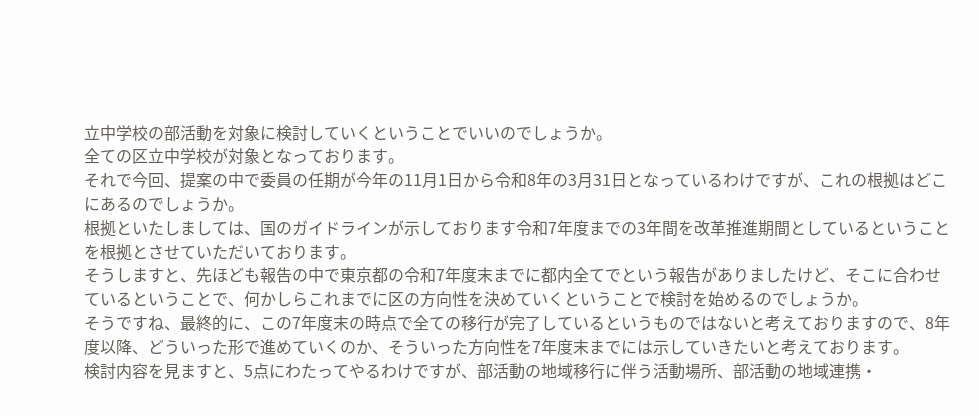立中学校の部活動を対象に検討していくということでいいのでしょうか。
全ての区立中学校が対象となっております。
それで今回、提案の中で委員の任期が今年の11月1日から令和8年の3月31日となっているわけですが、これの根拠はどこにあるのでしょうか。
根拠といたしましては、国のガイドラインが示しております令和7年度までの3年間を改革推進期間としているということを根拠とさせていただいております。
そうしますと、先ほども報告の中で東京都の令和7年度末までに都内全てでという報告がありましたけど、そこに合わせているということで、何かしらこれまでに区の方向性を決めていくということで検討を始めるのでしょうか。
そうですね、最終的に、この7年度末の時点で全ての移行が完了しているというものではないと考えておりますので、8年度以降、どういった形で進めていくのか、そういった方向性を7年度末までには示していきたいと考えております。
検討内容を見ますと、5点にわたってやるわけですが、部活動の地域移行に伴う活動場所、部活動の地域連携・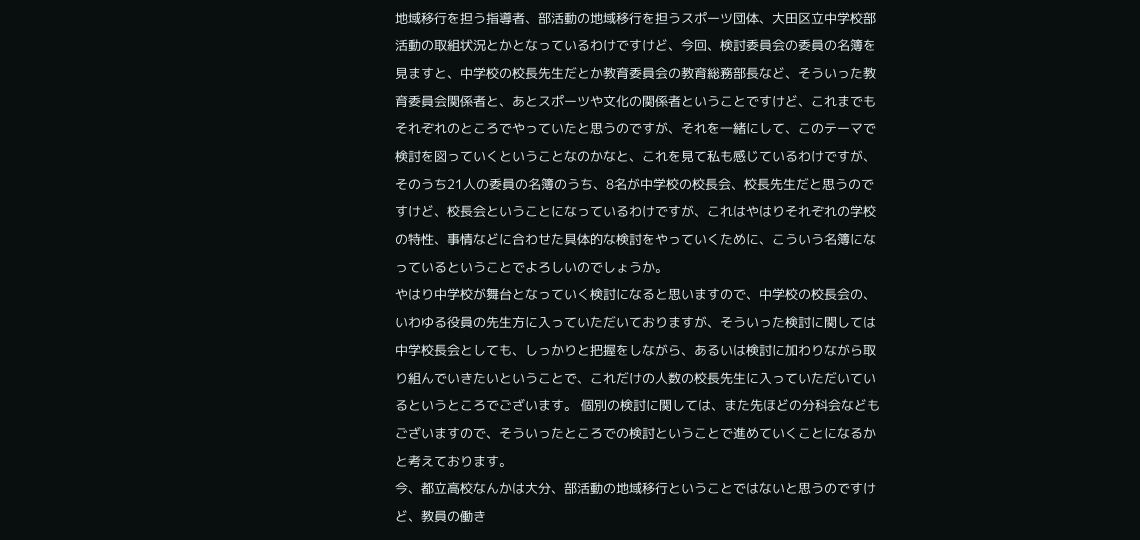地域移行を担う指導者、部活動の地域移行を担うスポーツ団体、大田区立中学校部活動の取組状況とかとなっているわけですけど、今回、検討委員会の委員の名簿を見ますと、中学校の校長先生だとか教育委員会の教育総務部長など、そういった教育委員会関係者と、あとスポーツや文化の関係者ということですけど、これまでもそれぞれのところでやっていたと思うのですが、それを一緒にして、このテーマで検討を図っていくということなのかなと、これを見て私も感じているわけですが、そのうち21人の委員の名簿のうち、8名が中学校の校長会、校長先生だと思うのですけど、校長会ということになっているわけですが、これはやはりそれぞれの学校の特性、事情などに合わせた具体的な検討をやっていくために、こういう名簿になっているということでよろしいのでしょうか。
やはり中学校が舞台となっていく検討になると思いますので、中学校の校長会の、いわゆる役員の先生方に入っていただいておりますが、そういった検討に関しては中学校長会としても、しっかりと把握をしながら、あるいは検討に加わりながら取り組んでいきたいということで、これだけの人数の校長先生に入っていただいているというところでございます。 個別の検討に関しては、また先ほどの分科会などもございますので、そういったところでの検討ということで進めていくことになるかと考えております。
今、都立高校なんかは大分、部活動の地域移行ということではないと思うのですけど、教員の働き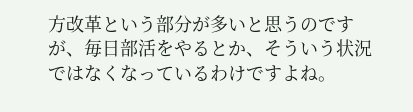方改革という部分が多いと思うのですが、毎日部活をやるとか、そういう状況ではなくなっているわけですよね。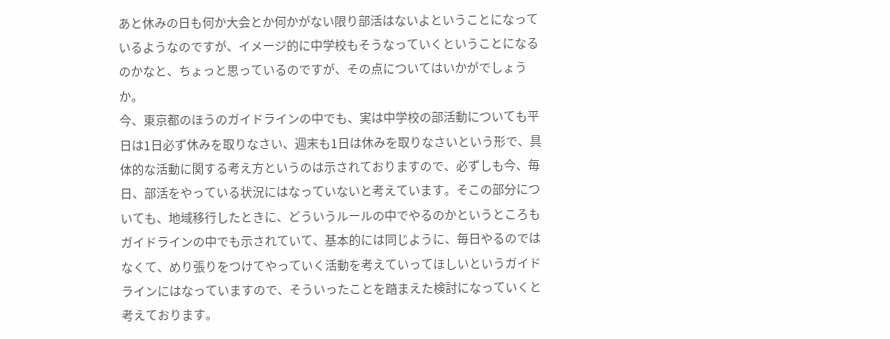あと休みの日も何か大会とか何かがない限り部活はないよということになっているようなのですが、イメージ的に中学校もそうなっていくということになるのかなと、ちょっと思っているのですが、その点についてはいかがでしょうか。
今、東京都のほうのガイドラインの中でも、実は中学校の部活動についても平日は1日必ず休みを取りなさい、週末も1日は休みを取りなさいという形で、具体的な活動に関する考え方というのは示されておりますので、必ずしも今、毎日、部活をやっている状況にはなっていないと考えています。そこの部分についても、地域移行したときに、どういうルールの中でやるのかというところもガイドラインの中でも示されていて、基本的には同じように、毎日やるのではなくて、めり張りをつけてやっていく活動を考えていってほしいというガイドラインにはなっていますので、そういったことを踏まえた検討になっていくと考えております。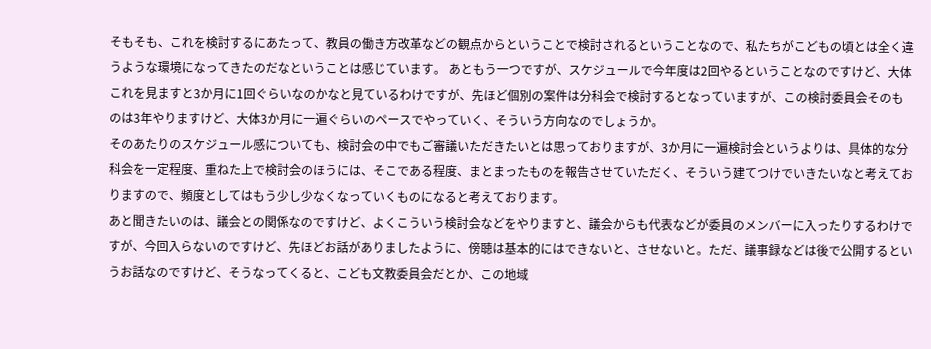そもそも、これを検討するにあたって、教員の働き方改革などの観点からということで検討されるということなので、私たちがこどもの頃とは全く違うような環境になってきたのだなということは感じています。 あともう一つですが、スケジュールで今年度は2回やるということなのですけど、大体これを見ますと3か月に1回ぐらいなのかなと見ているわけですが、先ほど個別の案件は分科会で検討するとなっていますが、この検討委員会そのものは3年やりますけど、大体3か月に一遍ぐらいのペースでやっていく、そういう方向なのでしょうか。
そのあたりのスケジュール感についても、検討会の中でもご審議いただきたいとは思っておりますが、3か月に一遍検討会というよりは、具体的な分科会を一定程度、重ねた上で検討会のほうには、そこである程度、まとまったものを報告させていただく、そういう建てつけでいきたいなと考えておりますので、頻度としてはもう少し少なくなっていくものになると考えております。
あと聞きたいのは、議会との関係なのですけど、よくこういう検討会などをやりますと、議会からも代表などが委員のメンバーに入ったりするわけですが、今回入らないのですけど、先ほどお話がありましたように、傍聴は基本的にはできないと、させないと。ただ、議事録などは後で公開するというお話なのですけど、そうなってくると、こども文教委員会だとか、この地域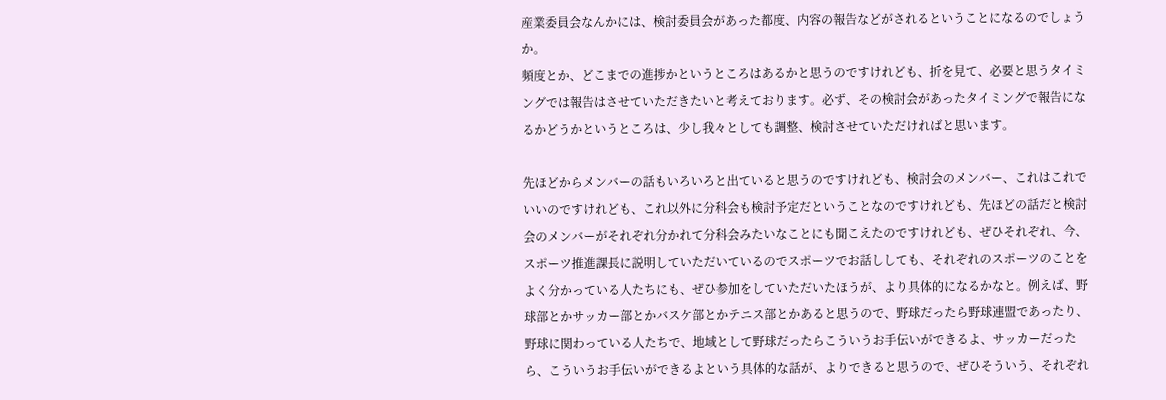産業委員会なんかには、検討委員会があった都度、内容の報告などがされるということになるのでしょうか。
頻度とか、どこまでの進捗かというところはあるかと思うのですけれども、折を見て、必要と思うタイミングでは報告はさせていただきたいと考えております。必ず、その検討会があったタイミングで報告になるかどうかというところは、少し我々としても調整、検討させていただければと思います。

先ほどからメンバーの話もいろいろと出ていると思うのですけれども、検討会のメンバー、これはこれでいいのですけれども、これ以外に分科会も検討予定だということなのですけれども、先ほどの話だと検討会のメンバーがそれぞれ分かれて分科会みたいなことにも聞こえたのですけれども、ぜひそれぞれ、今、スポーツ推進課長に説明していただいているのでスポーツでお話ししても、それぞれのスポーツのことをよく分かっている人たちにも、ぜひ参加をしていただいたほうが、より具体的になるかなと。例えば、野球部とかサッカー部とかバスケ部とかテニス部とかあると思うので、野球だったら野球連盟であったり、野球に関わっている人たちで、地域として野球だったらこういうお手伝いができるよ、サッカーだったら、こういうお手伝いができるよという具体的な話が、よりできると思うので、ぜひそういう、それぞれ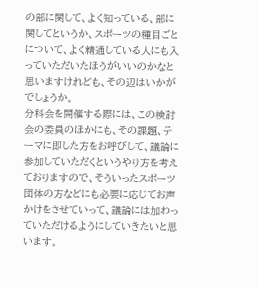の部に関して、よく知っている、部に関してというか、スポーツの種目ごとについて、よく精通している人にも入っていただいたほうがいいのかなと思いますけれども、その辺はいかがでしょうか。
分科会を開催する際には、この検討会の委員のほかにも、その課題、テーマに即した方をお呼びして、議論に参加していただくというやり方を考えておりますので、そういったスポーツ団体の方などにも必要に応じてお声かけをさせていって、議論には加わっていただけるようにしていきたいと思います。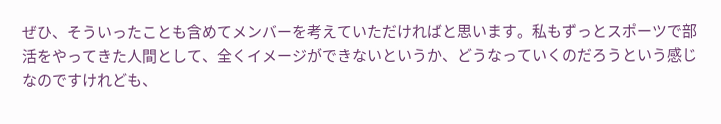ぜひ、そういったことも含めてメンバーを考えていただければと思います。私もずっとスポーツで部活をやってきた人間として、全くイメージができないというか、どうなっていくのだろうという感じなのですけれども、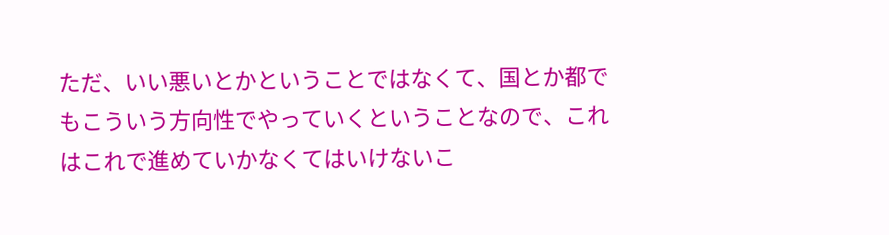ただ、いい悪いとかということではなくて、国とか都でもこういう方向性でやっていくということなので、これはこれで進めていかなくてはいけないこ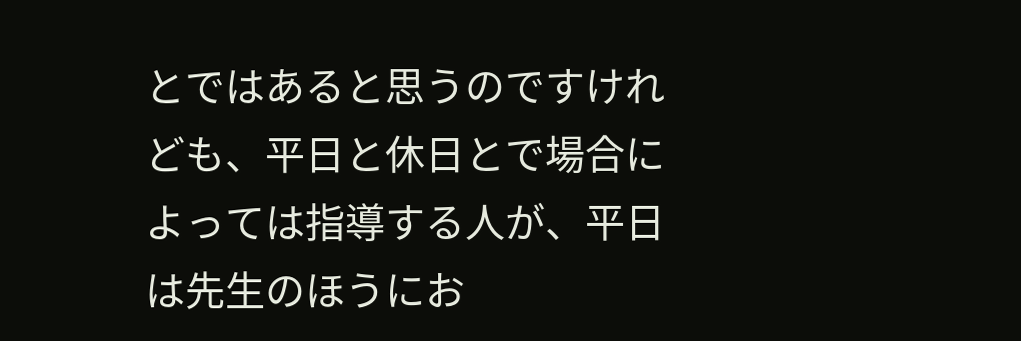とではあると思うのですけれども、平日と休日とで場合によっては指導する人が、平日は先生のほうにお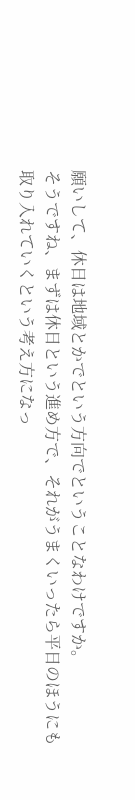願いして、休日は地域とかでという方向でということなわけですか。
そうですね、まずは休日という進め方で、それがうまくいったら平日のほうにも取り入れていくという考え方になっ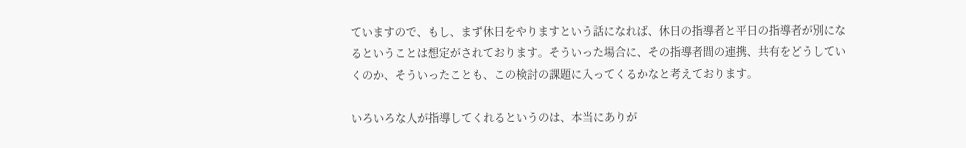ていますので、もし、まず休日をやりますという話になれば、休日の指導者と平日の指導者が別になるということは想定がされております。そういった場合に、その指導者間の連携、共有をどうしていくのか、そういったことも、この検討の課題に入ってくるかなと考えております。

いろいろな人が指導してくれるというのは、本当にありが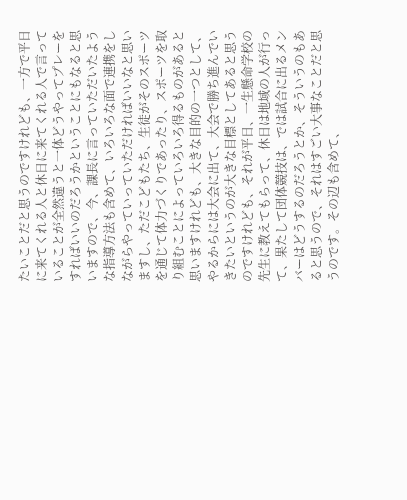たいことだと思うのですけれども、一方で平日に来てくれる人と休日に来てくれる人で言っていることが全然違うと一体どうやってプレーをすればいいのだろうかということにもなると思いますので、今、課長に言っていただいたような指導方法も含めて、いろいろな面で連携をしながらやっていっていただければいいなと思いますし、ただこどもたち、生徒がそのスポーツを通じて体力づくりであったり、スポーツを取り組むことによっていろいろ得るものがあると思いますけれども、大きな目的の一つとして、やるからには大会に出て、大会で勝ち進んでいきたいというのが大きな目標としてあると思うのですけれども、それが平日、一生懸命学校の先生に教えてもらって、休日は地域の人が行って、果たして団体競技は、では試合に出るメンバーはどうするのだろうとか、そういうのもあると思うので、それはすごい大事なことだと思うのです。その辺も含めて、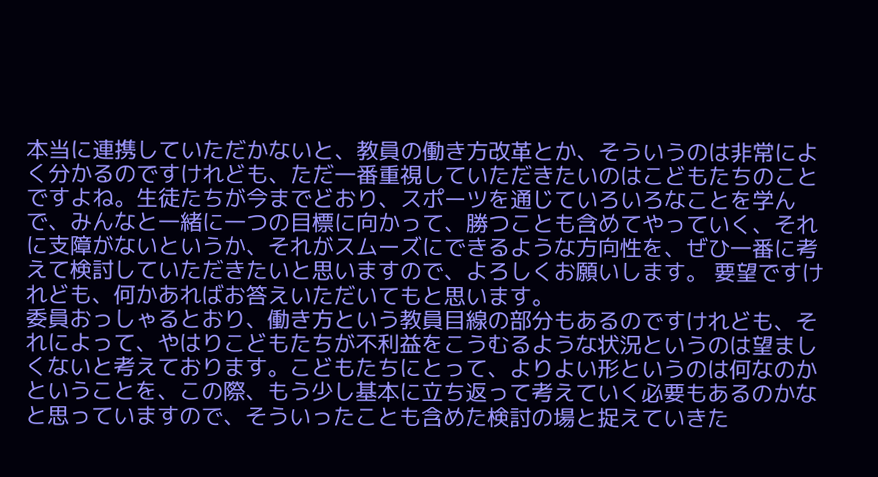本当に連携していただかないと、教員の働き方改革とか、そういうのは非常によく分かるのですけれども、ただ一番重視していただきたいのはこどもたちのことですよね。生徒たちが今までどおり、スポーツを通じていろいろなことを学んで、みんなと一緒に一つの目標に向かって、勝つことも含めてやっていく、それに支障がないというか、それがスムーズにできるような方向性を、ぜひ一番に考えて検討していただきたいと思いますので、よろしくお願いします。 要望ですけれども、何かあればお答えいただいてもと思います。
委員おっしゃるとおり、働き方という教員目線の部分もあるのですけれども、それによって、やはりこどもたちが不利益をこうむるような状況というのは望ましくないと考えております。こどもたちにとって、よりよい形というのは何なのかということを、この際、もう少し基本に立ち返って考えていく必要もあるのかなと思っていますので、そういったことも含めた検討の場と捉えていきた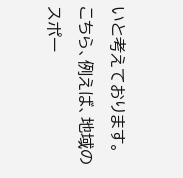いと考えております。
こちら、例えば、地域のスポー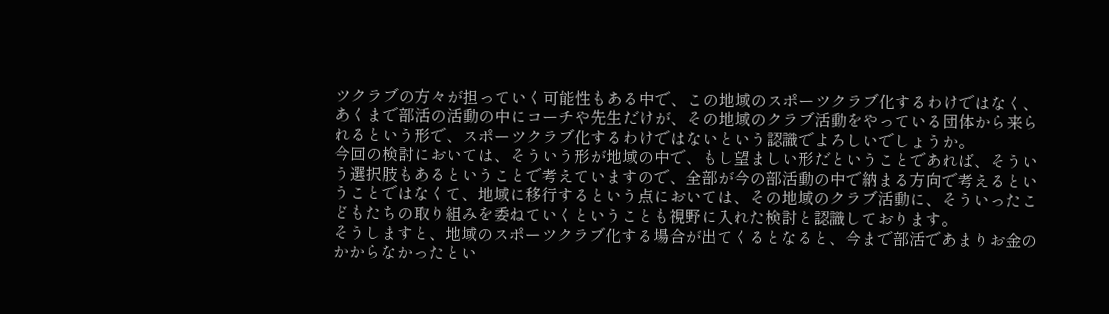ツクラブの方々が担っていく可能性もある中で、この地域のスポーツクラブ化するわけではなく、あくまで部活の活動の中にコーチや先生だけが、その地域のクラブ活動をやっている団体から来られるという形で、スポーツクラブ化するわけではないという認識でよろしいでしょうか。
今回の検討においては、そういう形が地域の中で、もし望ましい形だということであれば、そういう選択肢もあるということで考えていますので、全部が今の部活動の中で納まる方向で考えるということではなくて、地域に移行するという点においては、その地域のクラブ活動に、そういったこどもたちの取り組みを委ねていくということも視野に入れた検討と認識しております。
そうしますと、地域のスポーツクラブ化する場合が出てくるとなると、今まで部活であまりお金のかからなかったとい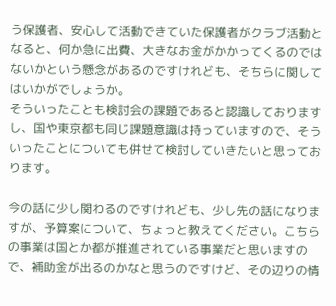う保護者、安心して活動できていた保護者がクラブ活動となると、何か急に出費、大きなお金がかかってくるのではないかという懸念があるのですけれども、そちらに関してはいかがでしょうか。
そういったことも検討会の課題であると認識しておりますし、国や東京都も同じ課題意識は持っていますので、そういったことについても併せて検討していきたいと思っております。

今の話に少し関わるのですけれども、少し先の話になりますが、予算案について、ちょっと教えてください。こちらの事業は国とか都が推進されている事業だと思いますので、補助金が出るのかなと思うのですけど、その辺りの情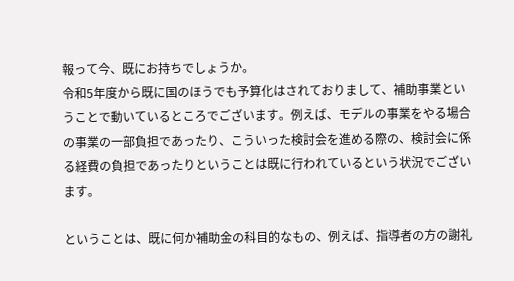報って今、既にお持ちでしょうか。
令和5年度から既に国のほうでも予算化はされておりまして、補助事業ということで動いているところでございます。例えば、モデルの事業をやる場合の事業の一部負担であったり、こういった検討会を進める際の、検討会に係る経費の負担であったりということは既に行われているという状況でございます。

ということは、既に何か補助金の科目的なもの、例えば、指導者の方の謝礼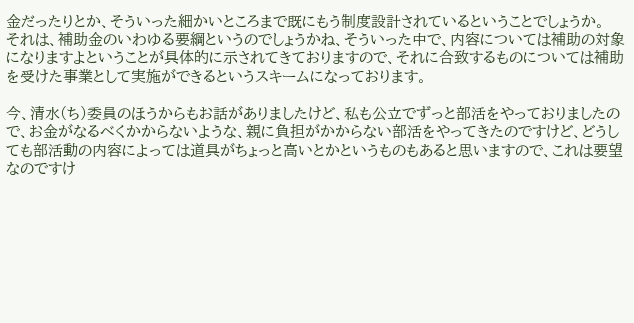金だったりとか、そういった細かいところまで既にもう制度設計されているということでしょうか。
それは、補助金のいわゆる要綱というのでしょうかね、そういった中で、内容については補助の対象になりますよということが具体的に示されてきておりますので、それに合致するものについては補助を受けた事業として実施ができるというスキームになっております。

今、清水(ち)委員のほうからもお話がありましたけど、私も公立でずっと部活をやっておりましたので、お金がなるべくかからないような、親に負担がかからない部活をやってきたのですけど、どうしても部活動の内容によっては道具がちょっと高いとかというものもあると思いますので、これは要望なのですけ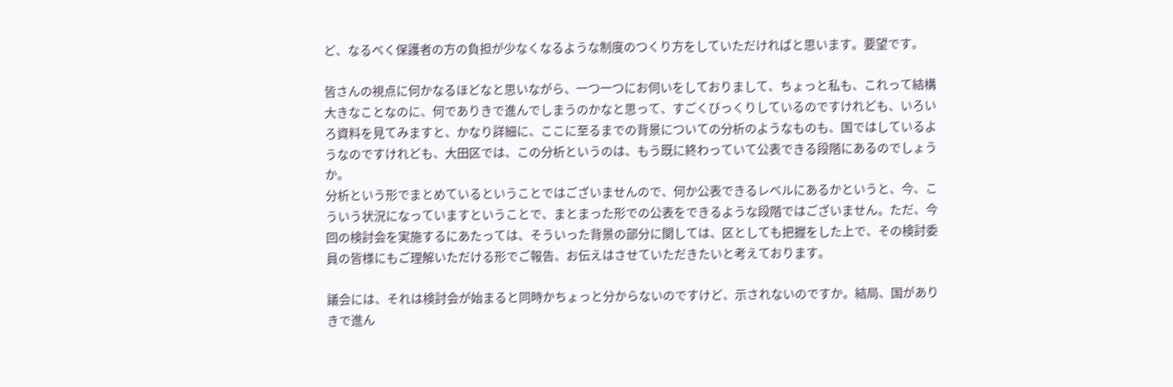ど、なるべく保護者の方の負担が少なくなるような制度のつくり方をしていただければと思います。要望です。

皆さんの視点に何かなるほどなと思いながら、一つ一つにお伺いをしておりまして、ちょっと私も、これって結構大きなことなのに、何でありきで進んでしまうのかなと思って、すごくびっくりしているのですけれども、いろいろ資料を見てみますと、かなり詳細に、ここに至るまでの背景についての分析のようなものも、国ではしているようなのですけれども、大田区では、この分析というのは、もう既に終わっていて公表できる段階にあるのでしょうか。
分析という形でまとめているということではございませんので、何か公表できるレベルにあるかというと、今、こういう状況になっていますということで、まとまった形での公表をできるような段階ではございません。ただ、今回の検討会を実施するにあたっては、そういった背景の部分に関しては、区としても把握をした上で、その検討委員の皆様にもご理解いただける形でご報告、お伝えはさせていただきたいと考えております。

議会には、それは検討会が始まると同時かちょっと分からないのですけど、示されないのですか。結局、国がありきで進ん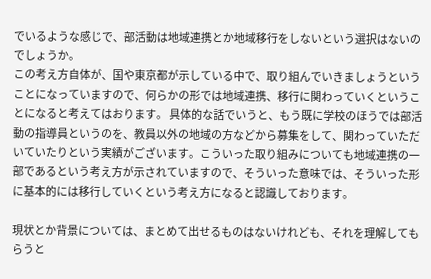でいるような感じで、部活動は地域連携とか地域移行をしないという選択はないのでしょうか。
この考え方自体が、国や東京都が示している中で、取り組んでいきましょうということになっていますので、何らかの形では地域連携、移行に関わっていくということになると考えてはおります。 具体的な話でいうと、もう既に学校のほうでは部活動の指導員というのを、教員以外の地域の方などから募集をして、関わっていただいていたりという実績がございます。こういった取り組みについても地域連携の一部であるという考え方が示されていますので、そういった意味では、そういった形に基本的には移行していくという考え方になると認識しております。

現状とか背景については、まとめて出せるものはないけれども、それを理解してもらうと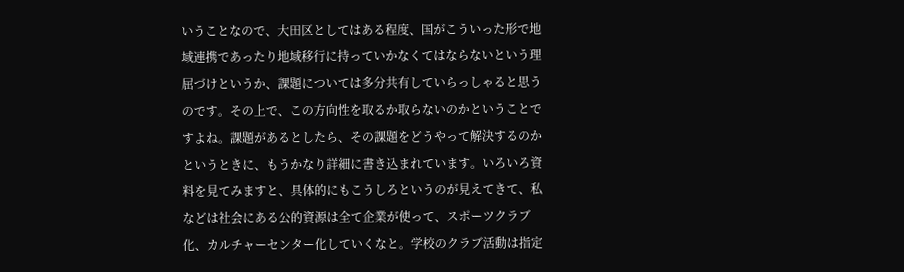いうことなので、大田区としてはある程度、国がこういった形で地域連携であったり地域移行に持っていかなくてはならないという理屈づけというか、課題については多分共有していらっしゃると思うのです。その上で、この方向性を取るか取らないのかということですよね。課題があるとしたら、その課題をどうやって解決するのかというときに、もうかなり詳細に書き込まれています。いろいろ資料を見てみますと、具体的にもこうしろというのが見えてきて、私などは社会にある公的資源は全て企業が使って、スポーツクラブ化、カルチャーセンター化していくなと。学校のクラブ活動は指定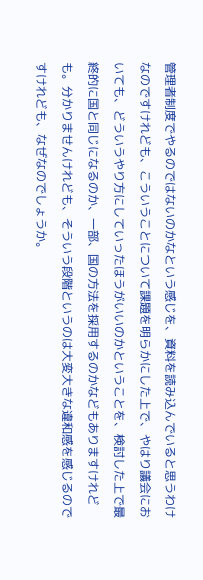管理者制度でやるのではないのかなという感じを、資料を読み込んでいると思うわけなのですけれども、こういうことについて課題を明らかにした上で、やはり議会においても、どういうやり方にしていったほうがいいのかということを、検討した上で最終的に国と同じになるのか、一部、国の方法を採用するのかなどもありますけれども。分かりませんけれども、そういう段階というのは大変大きな違和感を感じるのですけれども、なぜなのでしょうか。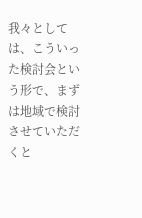我々としては、こういった検討会という形で、まずは地域で検討させていただくと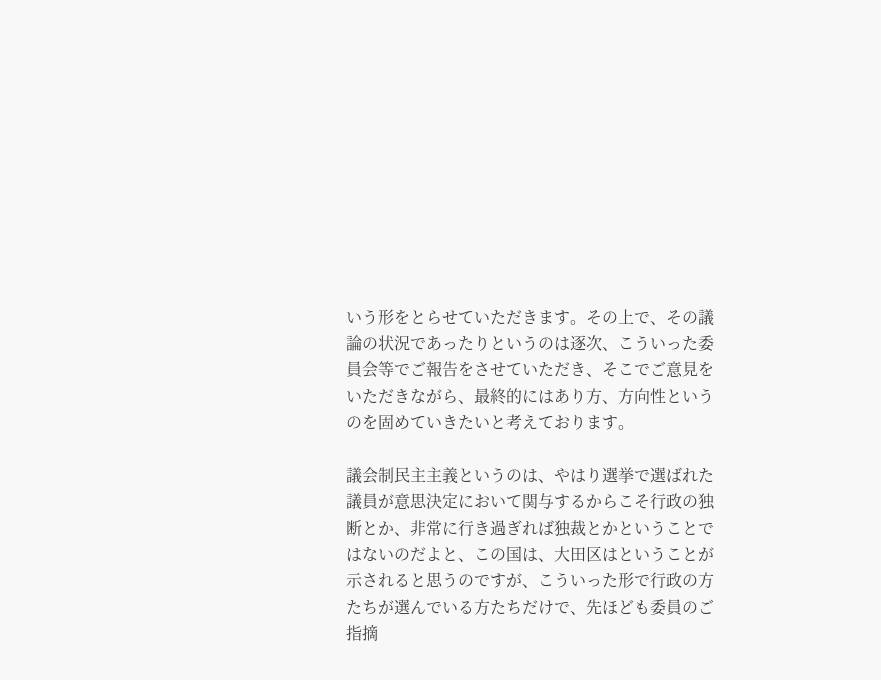いう形をとらせていただきます。その上で、その議論の状況であったりというのは逐次、こういった委員会等でご報告をさせていただき、そこでご意見をいただきながら、最終的にはあり方、方向性というのを固めていきたいと考えております。

議会制民主主義というのは、やはり選挙で選ばれた議員が意思決定において関与するからこそ行政の独断とか、非常に行き過ぎれば独裁とかということではないのだよと、この国は、大田区はということが示されると思うのですが、こういった形で行政の方たちが選んでいる方たちだけで、先ほども委員のご指摘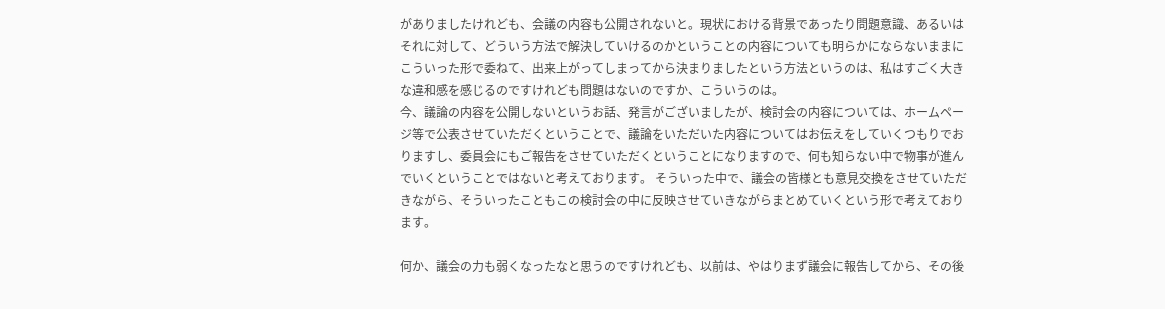がありましたけれども、会議の内容も公開されないと。現状における背景であったり問題意識、あるいはそれに対して、どういう方法で解決していけるのかということの内容についても明らかにならないままにこういった形で委ねて、出来上がってしまってから決まりましたという方法というのは、私はすごく大きな違和感を感じるのですけれども問題はないのですか、こういうのは。
今、議論の内容を公開しないというお話、発言がございましたが、検討会の内容については、ホームページ等で公表させていただくということで、議論をいただいた内容についてはお伝えをしていくつもりでおりますし、委員会にもご報告をさせていただくということになりますので、何も知らない中で物事が進んでいくということではないと考えております。 そういった中で、議会の皆様とも意見交換をさせていただきながら、そういったこともこの検討会の中に反映させていきながらまとめていくという形で考えております。

何か、議会の力も弱くなったなと思うのですけれども、以前は、やはりまず議会に報告してから、その後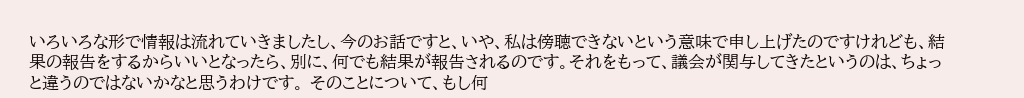いろいろな形で情報は流れていきましたし、今のお話ですと、いや、私は傍聴できないという意味で申し上げたのですけれども、結果の報告をするからいいとなったら、別に、何でも結果が報告されるのです。それをもって、議会が関与してきたというのは、ちょっと違うのではないかなと思うわけです。 そのことについて、もし何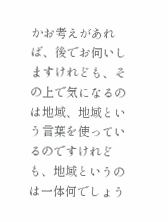かお考えがあれば、後でお伺いしますけれども、その上で気になるのは地域、地域という言葉を使っているのですけれども、地域というのは一体何でしょう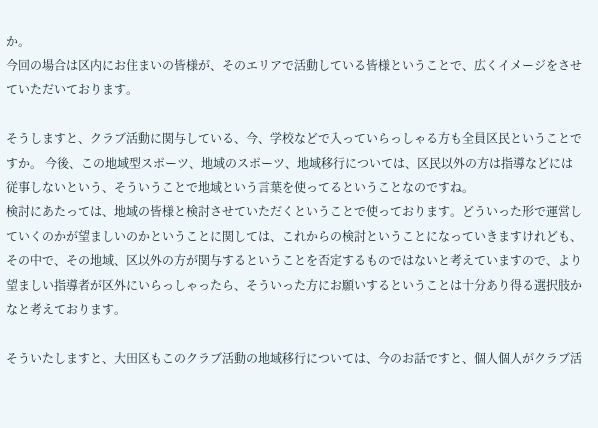か。
今回の場合は区内にお住まいの皆様が、そのエリアで活動している皆様ということで、広くイメージをさせていただいております。

そうしますと、クラブ活動に関与している、今、学校などで入っていらっしゃる方も全員区民ということですか。 今後、この地域型スポーツ、地域のスポーツ、地域移行については、区民以外の方は指導などには従事しないという、そういうことで地域という言葉を使ってるということなのですね。
検討にあたっては、地域の皆様と検討させていただくということで使っております。どういった形で運営していくのかが望ましいのかということに関しては、これからの検討ということになっていきますけれども、その中で、その地域、区以外の方が関与するということを否定するものではないと考えていますので、より望ましい指導者が区外にいらっしゃったら、そういった方にお願いするということは十分あり得る選択肢かなと考えております。

そういたしますと、大田区もこのクラブ活動の地域移行については、今のお話ですと、個人個人がクラブ活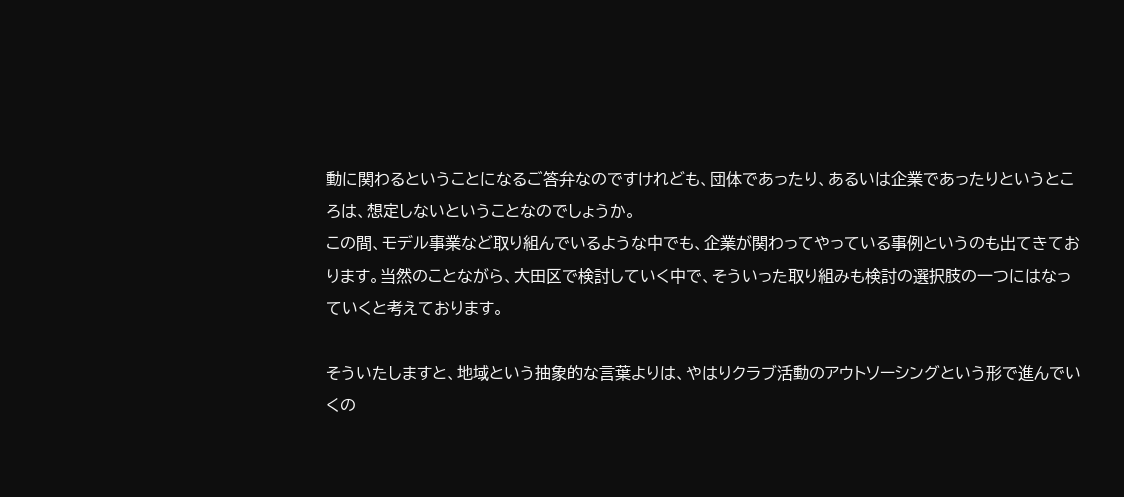動に関わるということになるご答弁なのですけれども、団体であったり、あるいは企業であったりというところは、想定しないということなのでしょうか。
この間、モデル事業など取り組んでいるような中でも、企業が関わってやっている事例というのも出てきております。当然のことながら、大田区で検討していく中で、そういった取り組みも検討の選択肢の一つにはなっていくと考えております。

そういたしますと、地域という抽象的な言葉よりは、やはりクラブ活動のアウトソーシングという形で進んでいくの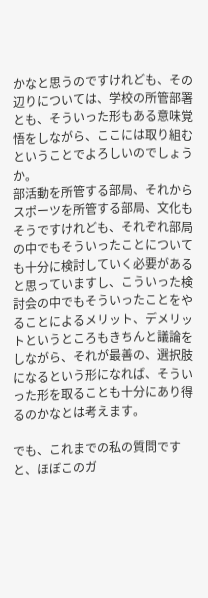かなと思うのですけれども、その辺りについては、学校の所管部署とも、そういった形もある意味覚悟をしながら、ここには取り組むということでよろしいのでしょうか。
部活動を所管する部局、それからスポーツを所管する部局、文化もそうですけれども、それぞれ部局の中でもそういったことについても十分に検討していく必要があると思っていますし、こういった検討会の中でもそういったことをやることによるメリット、デメリットというところもきちんと議論をしながら、それが最善の、選択肢になるという形になれば、そういった形を取ることも十分にあり得るのかなとは考えます。

でも、これまでの私の質問ですと、ほぼこのガ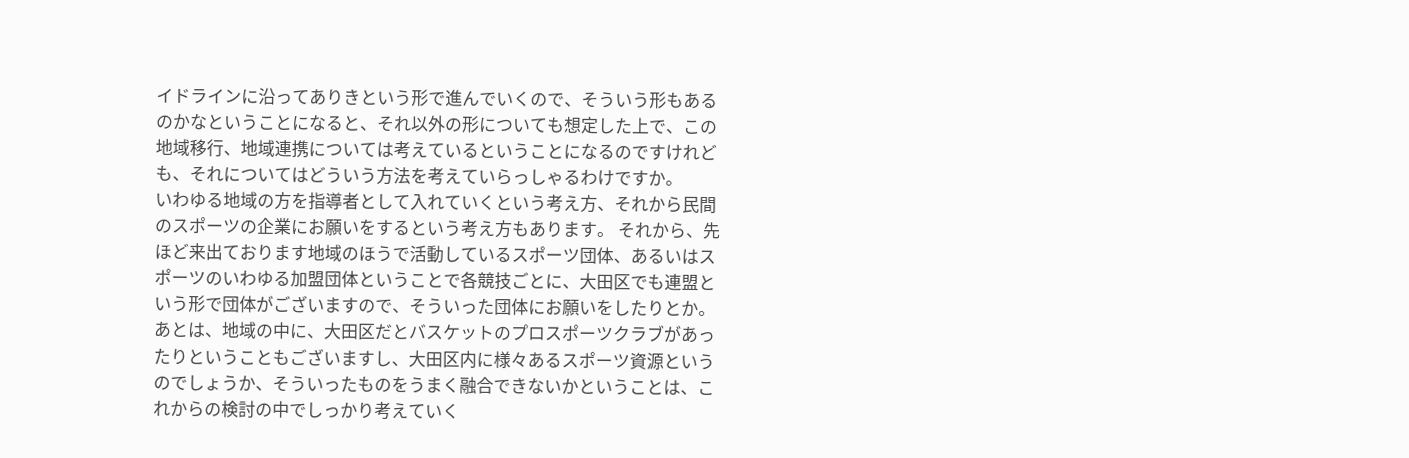イドラインに沿ってありきという形で進んでいくので、そういう形もあるのかなということになると、それ以外の形についても想定した上で、この地域移行、地域連携については考えているということになるのですけれども、それについてはどういう方法を考えていらっしゃるわけですか。
いわゆる地域の方を指導者として入れていくという考え方、それから民間のスポーツの企業にお願いをするという考え方もあります。 それから、先ほど来出ております地域のほうで活動しているスポーツ団体、あるいはスポーツのいわゆる加盟団体ということで各競技ごとに、大田区でも連盟という形で団体がございますので、そういった団体にお願いをしたりとか。 あとは、地域の中に、大田区だとバスケットのプロスポーツクラブがあったりということもございますし、大田区内に様々あるスポーツ資源というのでしょうか、そういったものをうまく融合できないかということは、これからの検討の中でしっかり考えていく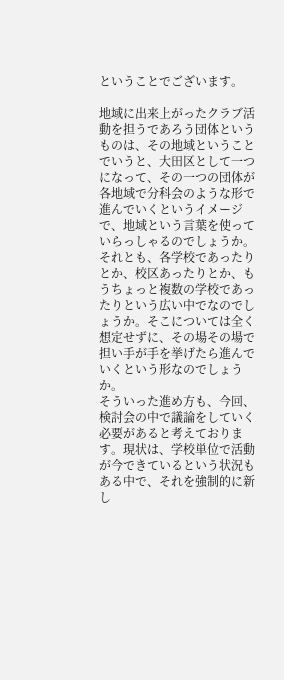ということでございます。

地域に出来上がったクラブ活動を担うであろう団体というものは、その地域ということでいうと、大田区として一つになって、その一つの団体が各地域で分科会のような形で進んでいくというイメージで、地域という言葉を使っていらっしゃるのでしょうか。 それとも、各学校であったりとか、校区あったりとか、もうちょっと複数の学校であったりという広い中でなのでしょうか。そこについては全く想定せずに、その場その場で担い手が手を挙げたら進んでいくという形なのでしょうか。
そういった進め方も、今回、検討会の中で議論をしていく必要があると考えております。現状は、学校単位で活動が今できているという状況もある中で、それを強制的に新し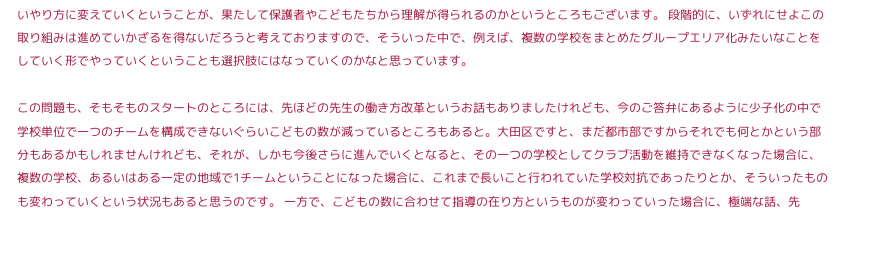いやり方に変えていくということが、果たして保護者やこどもたちから理解が得られるのかというところもございます。 段階的に、いずれにせよこの取り組みは進めていかざるを得ないだろうと考えておりますので、そういった中で、例えば、複数の学校をまとめたグループエリア化みたいなことをしていく形でやっていくということも選択肢にはなっていくのかなと思っています。

この問題も、そもそものスタートのところには、先ほどの先生の働き方改革というお話もありましたけれども、今のご答弁にあるように少子化の中で学校単位で一つのチームを構成できないぐらいこどもの数が減っているところもあると。大田区ですと、まだ都市部ですからそれでも何とかという部分もあるかもしれませんけれども、それが、しかも今後さらに進んでいくとなると、その一つの学校としてクラブ活動を維持できなくなった場合に、複数の学校、あるいはある一定の地域で1チームということになった場合に、これまで長いこと行われていた学校対抗であったりとか、そういったものも変わっていくという状況もあると思うのです。 一方で、こどもの数に合わせて指導の在り方というものが変わっていった場合に、極端な話、先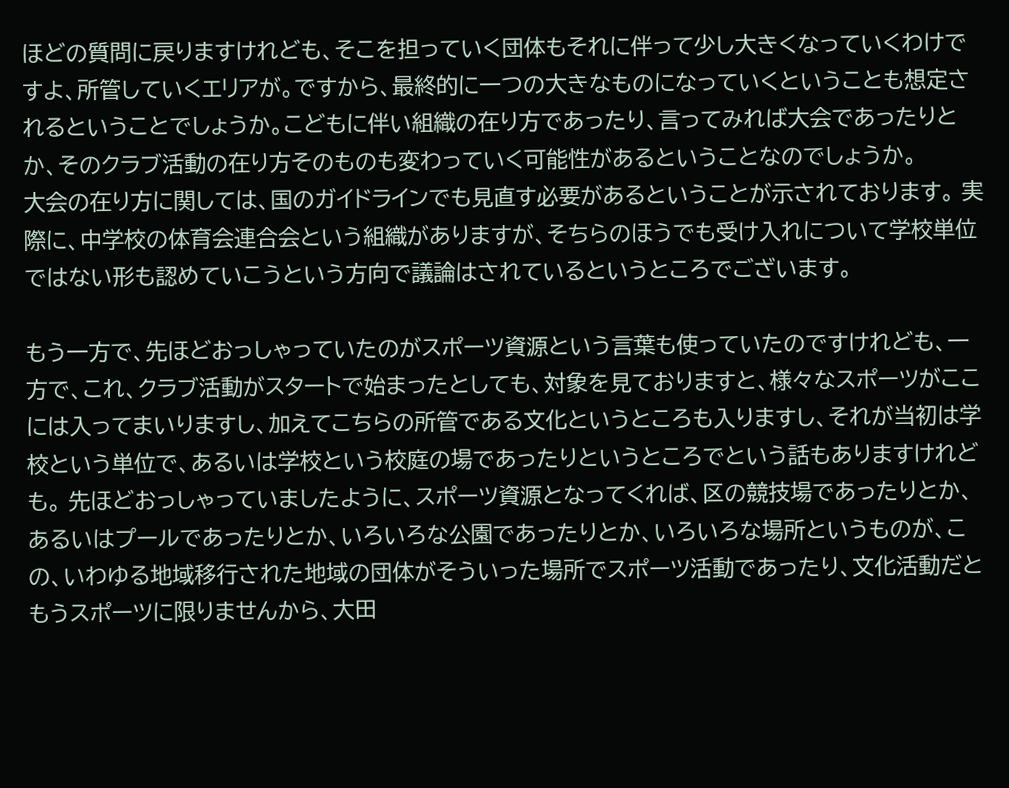ほどの質問に戻りますけれども、そこを担っていく団体もそれに伴って少し大きくなっていくわけですよ、所管していくエリアが。ですから、最終的に一つの大きなものになっていくということも想定されるということでしょうか。こどもに伴い組織の在り方であったり、言ってみれば大会であったりとか、そのクラブ活動の在り方そのものも変わっていく可能性があるということなのでしょうか。
大会の在り方に関しては、国のガイドラインでも見直す必要があるということが示されております。 実際に、中学校の体育会連合会という組織がありますが、そちらのほうでも受け入れについて学校単位ではない形も認めていこうという方向で議論はされているというところでございます。

もう一方で、先ほどおっしゃっていたのがスポーツ資源という言葉も使っていたのですけれども、一方で、これ、クラブ活動がスタートで始まったとしても、対象を見ておりますと、様々なスポーツがここには入ってまいりますし、加えてこちらの所管である文化というところも入りますし、それが当初は学校という単位で、あるいは学校という校庭の場であったりというところでという話もありますけれども。 先ほどおっしゃっていましたように、スポーツ資源となってくれば、区の競技場であったりとか、あるいはプールであったりとか、いろいろな公園であったりとか、いろいろな場所というものが、この、いわゆる地域移行された地域の団体がそういった場所でスポーツ活動であったり、文化活動だともうスポーツに限りませんから、大田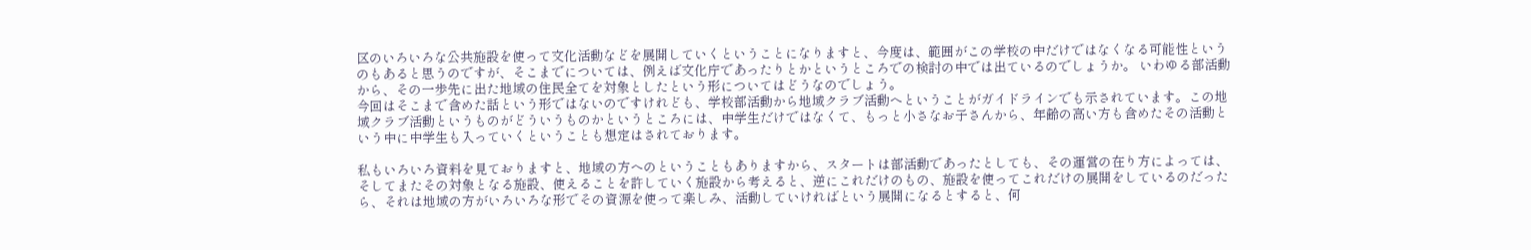区のいろいろな公共施設を使って文化活動などを展開していくということになりますと、今度は、範囲がこの学校の中だけではなくなる可能性というのもあると思うのですが、そこまでについては、例えば文化庁であったりとかというところでの検討の中では出ているのでしょうか。 いわゆる部活動から、その一歩先に出た地域の住民全てを対象としたという形についてはどうなのでしょう。
今回はそこまで含めた話という形ではないのですけれども、学校部活動から地域クラブ活動へということがガイドラインでも示されています。この地域クラブ活動というものがどういうものかというところには、中学生だけではなくて、もっと小さなお子さんから、年齢の高い方も含めたその活動という中に中学生も入っていくということも想定はされております。

私もいろいろ資料を見ておりますと、地域の方へのということもありますから、スタートは部活動であったとしても、その運営の在り方によっては、そしてまたその対象となる施設、使えることを許していく施設から考えると、逆にこれだけのもの、施設を使ってこれだけの展開をしているのだったら、それは地域の方がいろいろな形でその資源を使って楽しみ、活動していければという展開になるとすると、何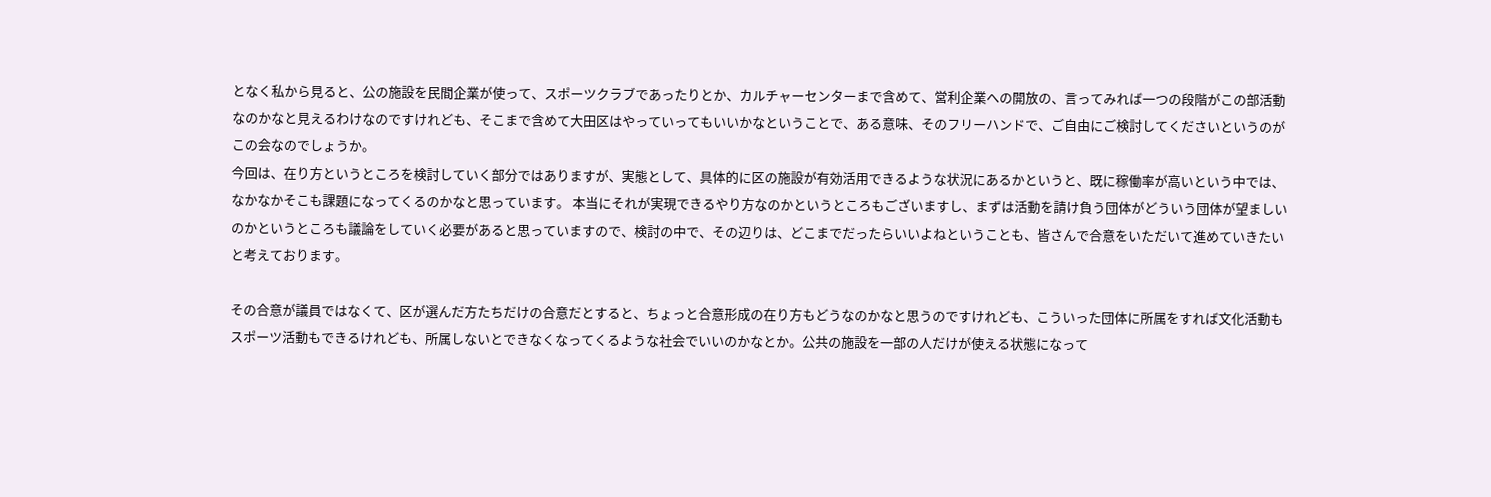となく私から見ると、公の施設を民間企業が使って、スポーツクラブであったりとか、カルチャーセンターまで含めて、営利企業への開放の、言ってみれば一つの段階がこの部活動なのかなと見えるわけなのですけれども、そこまで含めて大田区はやっていってもいいかなということで、ある意味、そのフリーハンドで、ご自由にご検討してくださいというのがこの会なのでしょうか。
今回は、在り方というところを検討していく部分ではありますが、実態として、具体的に区の施設が有効活用できるような状況にあるかというと、既に稼働率が高いという中では、なかなかそこも課題になってくるのかなと思っています。 本当にそれが実現できるやり方なのかというところもございますし、まずは活動を請け負う団体がどういう団体が望ましいのかというところも議論をしていく必要があると思っていますので、検討の中で、その辺りは、どこまでだったらいいよねということも、皆さんで合意をいただいて進めていきたいと考えております。

その合意が議員ではなくて、区が選んだ方たちだけの合意だとすると、ちょっと合意形成の在り方もどうなのかなと思うのですけれども、こういった団体に所属をすれば文化活動もスポーツ活動もできるけれども、所属しないとできなくなってくるような社会でいいのかなとか。公共の施設を一部の人だけが使える状態になって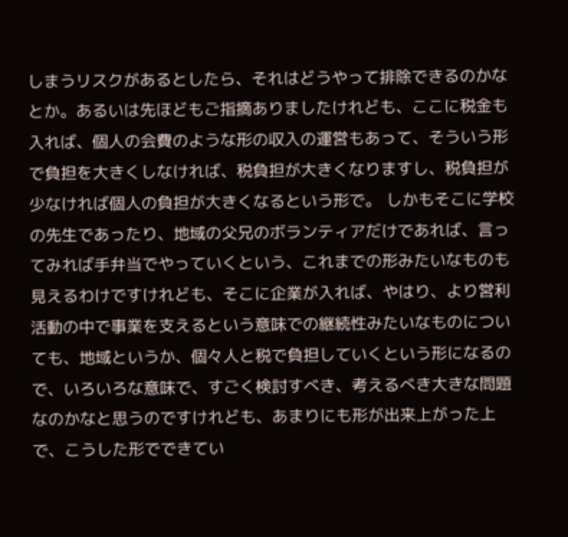しまうリスクがあるとしたら、それはどうやって排除できるのかなとか。あるいは先ほどもご指摘ありましたけれども、ここに税金も入れば、個人の会費のような形の収入の運営もあって、そういう形で負担を大きくしなければ、税負担が大きくなりますし、税負担が少なければ個人の負担が大きくなるという形で。 しかもそこに学校の先生であったり、地域の父兄のボランティアだけであれば、言ってみれば手弁当でやっていくという、これまでの形みたいなものも見えるわけですけれども、そこに企業が入れば、やはり、より営利活動の中で事業を支えるという意味での継続性みたいなものについても、地域というか、個々人と税で負担していくという形になるので、いろいろな意味で、すごく検討すべき、考えるべき大きな問題なのかなと思うのですけれども、あまりにも形が出来上がった上で、こうした形でできてい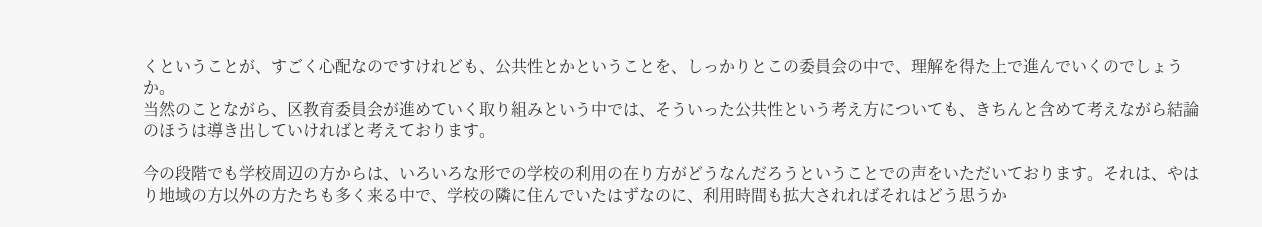くということが、すごく心配なのですけれども、公共性とかということを、しっかりとこの委員会の中で、理解を得た上で進んでいくのでしょうか。
当然のことながら、区教育委員会が進めていく取り組みという中では、そういった公共性という考え方についても、きちんと含めて考えながら結論のほうは導き出していければと考えております。

今の段階でも学校周辺の方からは、いろいろな形での学校の利用の在り方がどうなんだろうということでの声をいただいております。それは、やはり地域の方以外の方たちも多く来る中で、学校の隣に住んでいたはずなのに、利用時間も拡大されればそれはどう思うか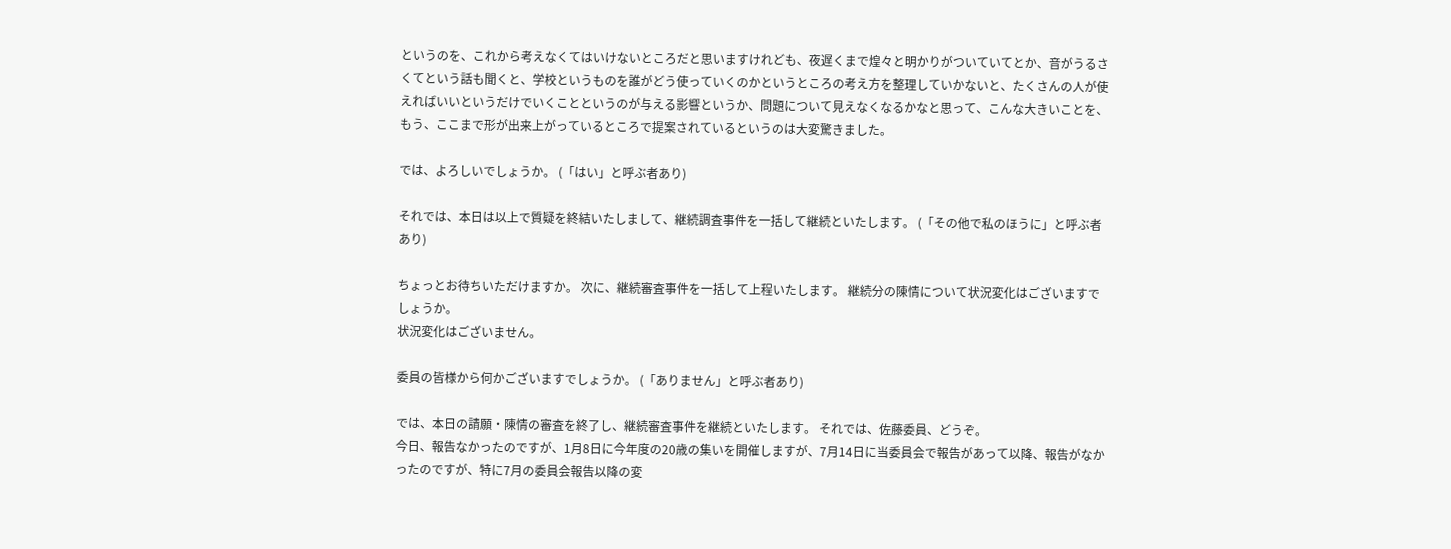というのを、これから考えなくてはいけないところだと思いますけれども、夜遅くまで煌々と明かりがついていてとか、音がうるさくてという話も聞くと、学校というものを誰がどう使っていくのかというところの考え方を整理していかないと、たくさんの人が使えればいいというだけでいくことというのが与える影響というか、問題について見えなくなるかなと思って、こんな大きいことを、もう、ここまで形が出来上がっているところで提案されているというのは大変驚きました。

では、よろしいでしょうか。 (「はい」と呼ぶ者あり)

それでは、本日は以上で質疑を終結いたしまして、継続調査事件を一括して継続といたします。 (「その他で私のほうに」と呼ぶ者あり)

ちょっとお待ちいただけますか。 次に、継続審査事件を一括して上程いたします。 継続分の陳情について状況変化はございますでしょうか。
状況変化はございません。

委員の皆様から何かございますでしょうか。 (「ありません」と呼ぶ者あり)

では、本日の請願・陳情の審査を終了し、継続審査事件を継続といたします。 それでは、佐藤委員、どうぞ。
今日、報告なかったのですが、1月8日に今年度の20歳の集いを開催しますが、7月14日に当委員会で報告があって以降、報告がなかったのですが、特に7月の委員会報告以降の変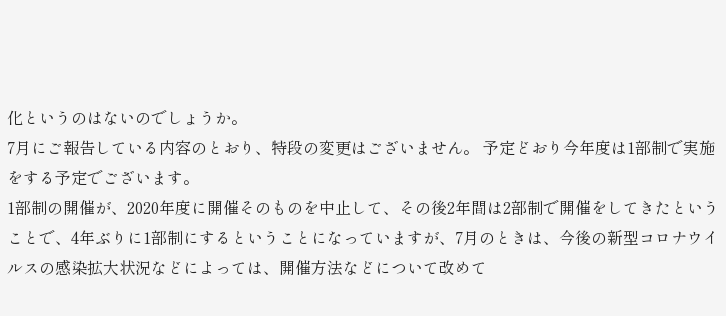化というのはないのでしょうか。
7月にご報告している内容のとおり、特段の変更はございません。 予定どおり今年度は1部制で実施をする予定でございます。
1部制の開催が、2020年度に開催そのものを中止して、その後2年間は2部制で開催をしてきたということで、4年ぶりに1部制にするということになっていますが、7月のときは、今後の新型コロナウイルスの感染拡大状況などによっては、開催方法などについて改めて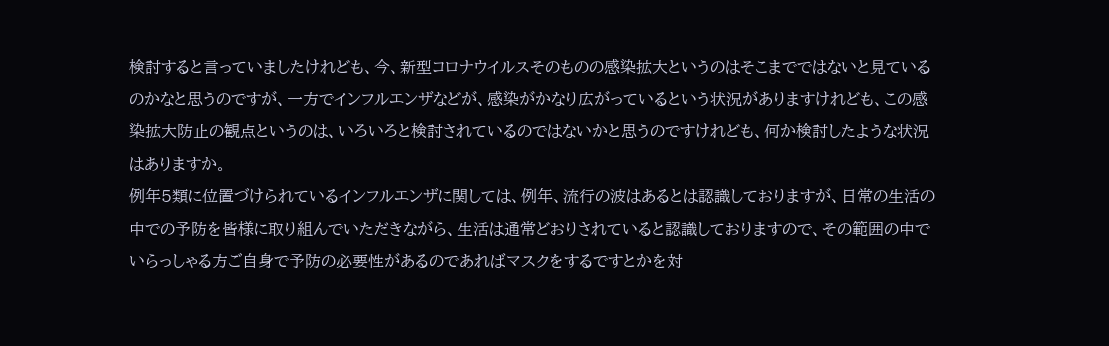検討すると言っていましたけれども、今、新型コロナウイルスそのものの感染拡大というのはそこまでではないと見ているのかなと思うのですが、一方でインフルエンザなどが、感染がかなり広がっているという状況がありますけれども、この感染拡大防止の観点というのは、いろいろと検討されているのではないかと思うのですけれども、何か検討したような状況はありますか。
例年5類に位置づけられているインフルエンザに関しては、例年、流行の波はあるとは認識しておりますが、日常の生活の中での予防を皆様に取り組んでいただきながら、生活は通常どおりされていると認識しておりますので、その範囲の中でいらっしゃる方ご自身で予防の必要性があるのであればマスクをするですとかを対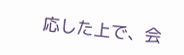応した上で、会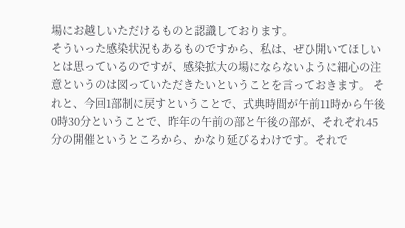場にお越しいただけるものと認識しております。
そういった感染状況もあるものですから、私は、ぜひ開いてほしいとは思っているのですが、感染拡大の場にならないように細心の注意というのは図っていただきたいということを言っておきます。 それと、今回1部制に戻すということで、式典時間が午前11時から午後0時30分ということで、昨年の午前の部と午後の部が、それぞれ45分の開催というところから、かなり延びるわけです。それで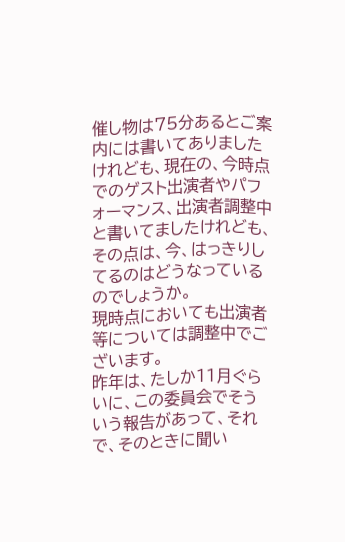催し物は75分あるとご案内には書いてありましたけれども、現在の、今時点でのゲスト出演者やパフォーマンス、出演者調整中と書いてましたけれども、その点は、今、はっきりしてるのはどうなっているのでしょうか。
現時点においても出演者等については調整中でございます。
昨年は、たしか11月ぐらいに、この委員会でそういう報告があって、それで、そのときに聞い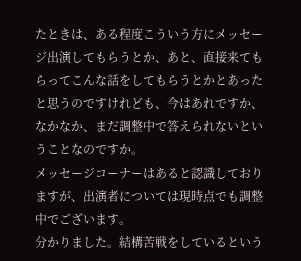たときは、ある程度こういう方にメッセージ出演してもらうとか、あと、直接来てもらってこんな話をしてもらうとかとあったと思うのですけれども、今はあれですか、なかなか、まだ調整中で答えられないということなのですか。
メッセージコーナーはあると認識しておりますが、出演者については現時点でも調整中でございます。
分かりました。結構苦戦をしているという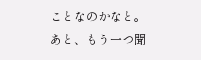ことなのかなと。 あと、もう一つ聞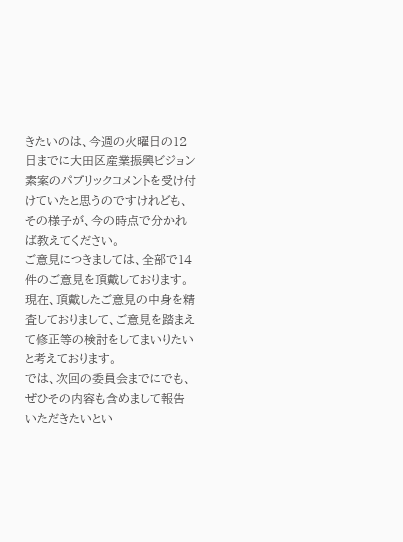きたいのは、今週の火曜日の12日までに大田区産業振興ビジョン素案のパブリックコメントを受け付けていたと思うのですけれども、その様子が、今の時点で分かれば教えてください。
ご意見につきましては、全部で14件のご意見を頂戴しております。現在、頂戴したご意見の中身を精査しておりまして、ご意見を踏まえて修正等の検討をしてまいりたいと考えております。
では、次回の委員会までにでも、ぜひその内容も含めまして報告いただきたいとい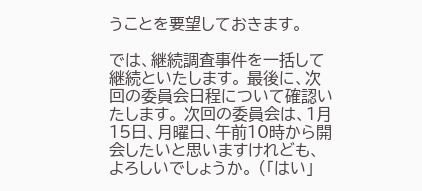うことを要望しておきます。

では、継続調査事件を一括して継続といたします。 最後に、次回の委員会日程について確認いたします。 次回の委員会は、1月15日、月曜日、午前10時から開会したいと思いますけれども、よろしいでしょうか。 (「はい」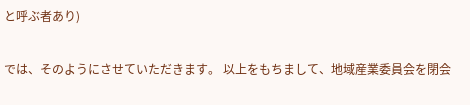と呼ぶ者あり)

では、そのようにさせていただきます。 以上をもちまして、地域産業委員会を閉会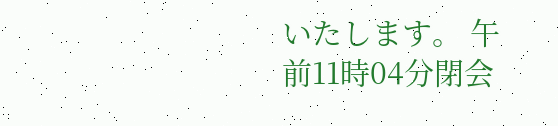いたします。 午前11時04分閉会